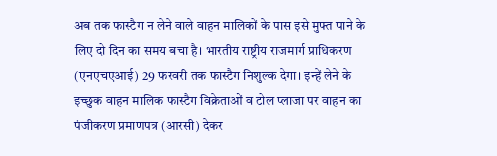अब तक फास्टैग न लेने वाले वाहन मालिकों के पास इसे मुफ्त पाने के लिए दो दिन का समय बचा है। भारतीय राष्ट्रीय राजमार्ग प्राधिकरण (एनएचएआई) 29 फरवरी तक फास्टैग निशुल्क देगा। इन्हें लेने के इच्छुक वाहन मालिक फास्टैग विक्रेताओं व टोल प्लाजा पर वाहन का पंजीकरण प्रमाणपत्र (आरसी) देकर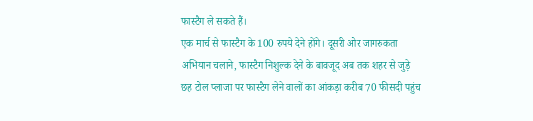फास्टैग ले सकते हैं।
एक मार्च से फास्टैग के 100 रुपये देने होंगे। दूसरी ओर जागरुकता अभियान चलाने, फास्टैग निशुल्क देने के बावजूद अब तक शहर से जुड़े छह टोल प्लाजा पर फास्टैग लेने वालों का आंकड़ा करीब 70 फीसदी पहुंच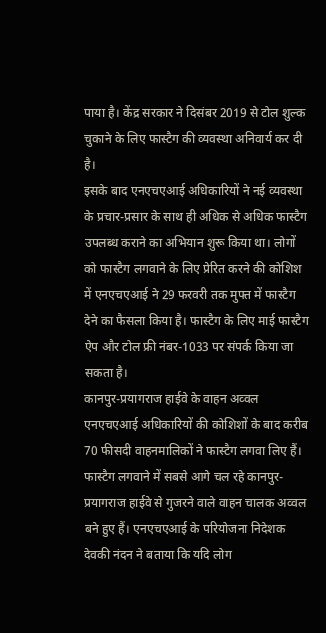पाया है। केंद्र सरकार ने दिसंबर 2019 से टोल शुल्क चुकाने के लिए फास्टैग की व्यवस्था अनिवार्य कर दी है।
इसके बाद एनएचएआई अधिकारियों ने नई व्यवस्था के प्रचार-प्रसार के साथ ही अधिक से अधिक फास्टैग उपलब्ध कराने का अभियान शुरू किया था। लोगों को फास्टैग लगवाने के लिए प्रेरित करने की कोशिश में एनएचएआई ने 29 फरवरी तक मुफ्त में फास्टैग देने का फैसला किया है। फास्टैग के लिए माई फास्टैग ऐप और टोल फ्री नंबर-1033 पर संपर्क किया जा सकता है।
कानपुर-प्रयागराज हाईवे के वाहन अव्वल
एनएचएआई अधिकारियों की कोशिशों के बाद करीब 70 फीसदी वाहनमालिकों ने फास्टैग लगवा लिए हैं। फास्टैग लगवाने में सबसे आगे चल रहे कानपुर-प्रयागराज हाईवे से गुजरने वाले वाहन चालक अव्वल बने हुए हैं। एनएचएआई के परियोजना निदेशक देवकी नंदन ने बताया कि यदि लोग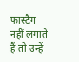फास्टैग नहीं लगाते हैं तो उन्हें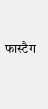फास्टैग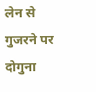लेन से गुजरने पर दोगुना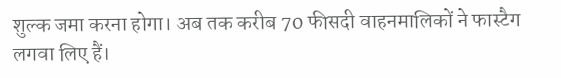शुल्क जमा करना होगा। अब तक करीब 70 फीसदी वाहनमालिकों ने फास्टैग लगवा लिए हैं।